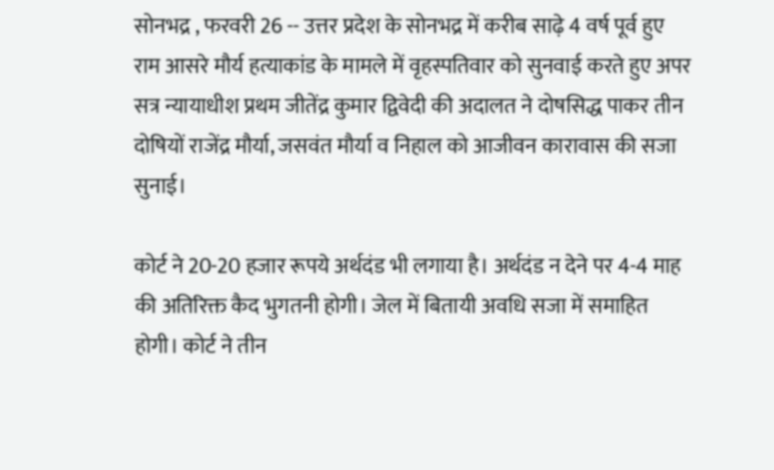सोनभद्र , फरवरी 26 -- उत्तर प्रदेश के सोनभद्र में करीब साढ़े 4 वर्ष पूर्व हुए राम आसरे मौर्य हत्याकांड के मामले में वृहस्पतिवार को सुनवाई करते हुए अपर सत्र न्यायाधीश प्रथम जीतेंद्र कुमार द्विवेदी की अदालत ने दोषसिद्ध पाकर तीन दोषियों राजेंद्र मौर्या, जसवंत मौर्या व निहाल को आजीवन कारावास की सजा सुनाई।

कोर्ट ने 20-20 हजार रूपये अर्थदंड भी लगाया है। अर्थदंड न देने पर 4-4 माह की अतिरिक्त कैद भुगतनी होगी। जेल में बितायी अवधि सजा में समाहित होगी। कोर्ट ने तीन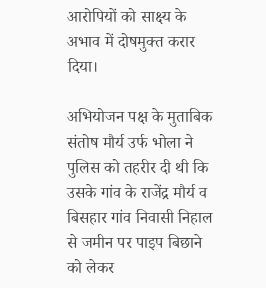आरोपियों को साक्ष्य के अभाव में दोषमुक्त करार दिया।

अभियोजन पक्ष के मुताबिक संतोष मौर्य उर्फ भोला ने पुलिस को तहरीर दी थी कि उसके गांव के राजेंद्र मौर्य व बिसहार गांव निवासी निहाल से जमीन पर पाइप बिछाने को लेकर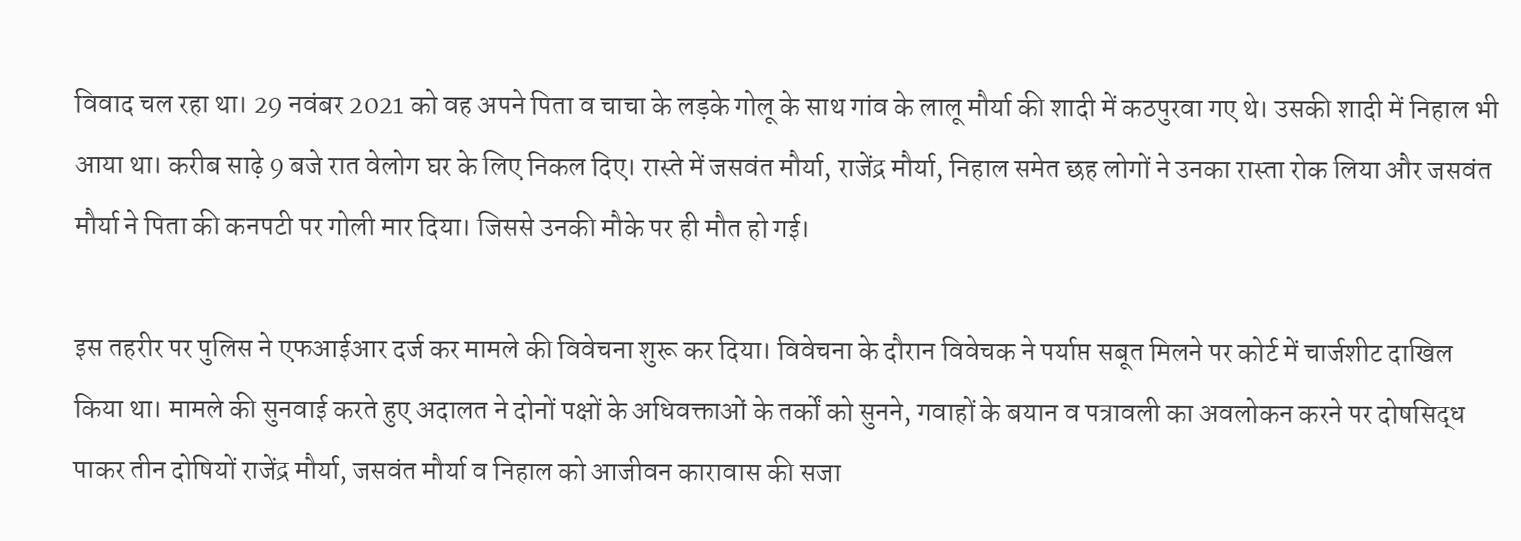विवाद चल रहा था। 29 नवंबर 2021 को वह अपने पिता व चाचा के लड़के गोलू के साथ गांव के लालू मौर्या की शादी में कठपुरवा गए थे। उसकी शादी में निहाल भी आया था। करीब साढ़े 9 बजे रात वेलोग घर के लिए निकल दिए। रास्ते में जसवंत मौर्या, राजेंद्र मौर्या, निहाल समेत छह लोगों ने उनका रास्ता रोक लिया और जसवंत मौर्या ने पिता की कनपटी पर गोली मार दिया। जिससे उनकी मौके पर ही मौत हो गई।

इस तहरीर पर पुलिस ने एफआईआर दर्ज कर मामले की विवेचना शुरू कर दिया। विवेचना के दौरान विवेचक ने पर्याप्त सबूत मिलने पर कोर्ट में चार्जशीट दाखिल किया था। मामले की सुनवाई करते हुए अदालत ने दोनों पक्षों के अधिवक्ताओं के तर्कों को सुनने, गवाहों के बयान व पत्रावली का अवलोकन करने पर दोषसिद्ध पाकर तीन दोषियों राजेंद्र मौर्या, जसवंत मौर्या व निहाल को आजीवन कारावास की सजा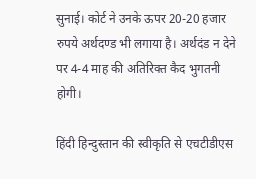सुनाई। कोर्ट ने उनके ऊपर 20-20 हजार रुपये अर्थदण्ड भी लगाया है। अर्थदंड न देने पर 4-4 माह की अतिरिक्त कैद भुगतनी होगी।

हिंदी हिन्दुस्तान की स्वीकृति से एचटीडीएस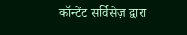कॉन्टेंट सर्विसेज़ द्वारा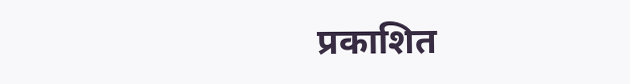प्रकाशित